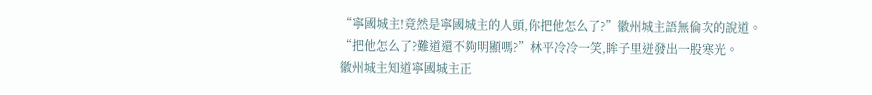“寧國城主!竟然是寧國城主的人頭,你把他怎么了?”徽州城主語無倫次的說道。
“把他怎么了?難道還不夠明顯嗎?”林平冷冷一笑,眸子里迸發出一股寒光。
徽州城主知道寧國城主正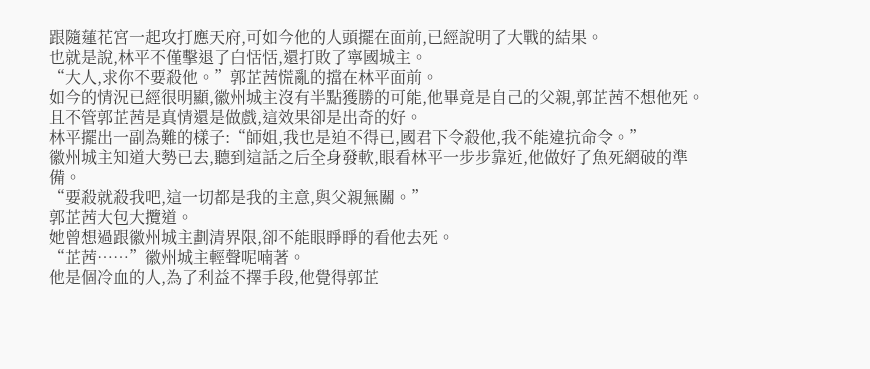跟隨蓮花宮一起攻打應天府,可如今他的人頭擺在面前,已經說明了大戰的結果。
也就是說,林平不僅擊退了白恬恬,還打敗了寧國城主。
“大人,求你不要殺他。”郭芷茜慌亂的擋在林平面前。
如今的情況已經很明顯,徽州城主沒有半點獲勝的可能,他畢竟是自己的父親,郭芷茜不想他死。
且不管郭芷茜是真情還是做戲,這效果卻是出奇的好。
林平擺出一副為難的樣子:“師姐,我也是迫不得已,國君下令殺他,我不能違抗命令。”
徽州城主知道大勢已去,聽到這話之后全身發軟,眼看林平一步步靠近,他做好了魚死網破的準備。
“要殺就殺我吧,這一切都是我的主意,與父親無關。”
郭芷茜大包大攬道。
她曾想過跟徽州城主劃清界限,卻不能眼睜睜的看他去死。
“芷茜……”徽州城主輕聲呢喃著。
他是個冷血的人,為了利益不擇手段,他覺得郭芷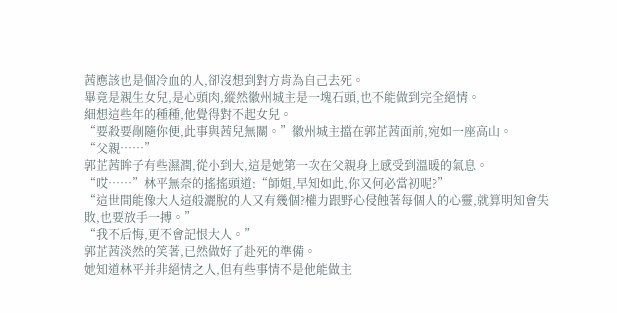茜應該也是個冷血的人,卻沒想到對方肯為自己去死。
畢竟是親生女兒,是心頭肉,縱然徽州城主是一塊石頭,也不能做到完全絕情。
細想這些年的種種,他覺得對不起女兒。
“要殺要剮隨你便,此事與茜兒無關。”徽州城主擋在郭芷茜面前,宛如一座高山。
“父親……”
郭芷茜眸子有些濕潤,從小到大,這是她第一次在父親身上感受到溫暖的氣息。
“哎……”林平無奈的搖搖頭道:“師姐,早知如此,你又何必當初呢?”
“這世間能像大人這般灑脫的人又有幾個?權力跟野心侵蝕著每個人的心靈,就算明知會失敗,也要放手一搏。”
“我不后悔,更不會記恨大人。”
郭芷茜淡然的笑著,已然做好了赴死的準備。
她知道林平并非絕情之人,但有些事情不是他能做主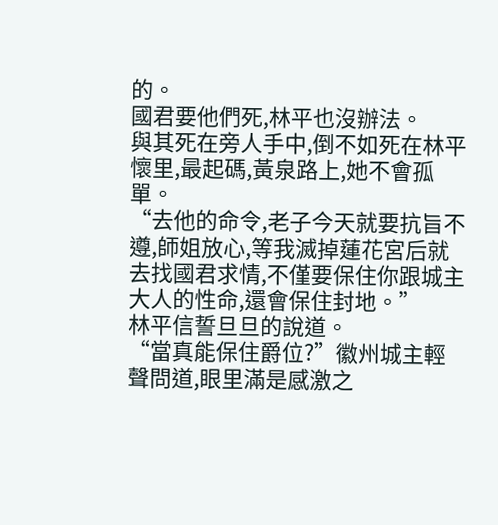的。
國君要他們死,林平也沒辦法。
與其死在旁人手中,倒不如死在林平懷里,最起碼,黃泉路上,她不會孤單。
“去他的命令,老子今天就要抗旨不遵,師姐放心,等我滅掉蓮花宮后就去找國君求情,不僅要保住你跟城主大人的性命,還會保住封地。”
林平信誓旦旦的說道。
“當真能保住爵位?”徽州城主輕聲問道,眼里滿是感激之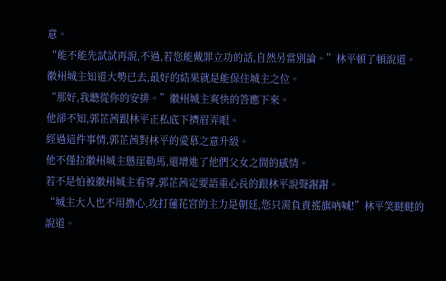意。
“能不能先試試再說,不過,若您能戴罪立功的話,自然另當別論。”林平頓了頓說道。
徽州城主知道大勢已去,最好的結果就是能保住城主之位。
“那好,我聽從你的安排。”徽州城主爽快的答應下來。
他卻不知,郭芷茜跟林平正私底下擠眉弄眼。
經過這件事情,郭芷茜對林平的愛慕之意升級。
他不僅拉徽州城主懸崖勒馬,還增進了他們父女之間的感情。
若不是怕被徽州城主看穿,郭芷茜定要語重心長的跟林平說聲謝謝。
“城主大人也不用擔心,攻打蓮花宮的主力是朝廷,您只需負責搖旗吶喊!”林平笑瞇瞇的說道。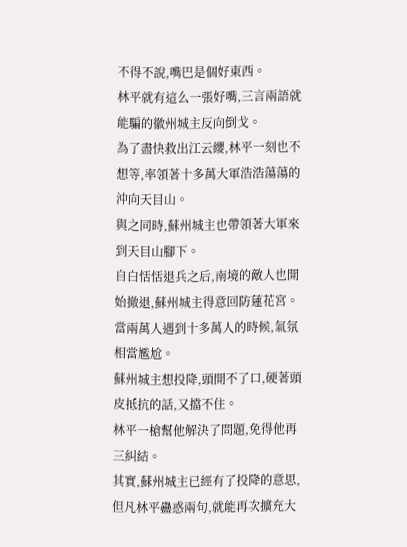不得不說,嘴巴是個好東西。
林平就有這么一張好嘴,三言兩語就能騙的徽州城主反向倒戈。
為了盡快救出江云纓,林平一刻也不想等,率領著十多萬大軍浩浩蕩蕩的沖向天目山。
與之同時,蘇州城主也帶領著大軍來到天目山腳下。
自白恬恬退兵之后,南境的敵人也開始撤退,蘇州城主得意回防蓮花宮。
當兩萬人遇到十多萬人的時候,氣氛相當尷尬。
蘇州城主想投降,頭開不了口,硬著頭皮抵抗的話,又擋不住。
林平一槍幫他解決了問題,免得他再三糾結。
其實,蘇州城主已經有了投降的意思,但凡林平蠱惑兩句,就能再次擴充大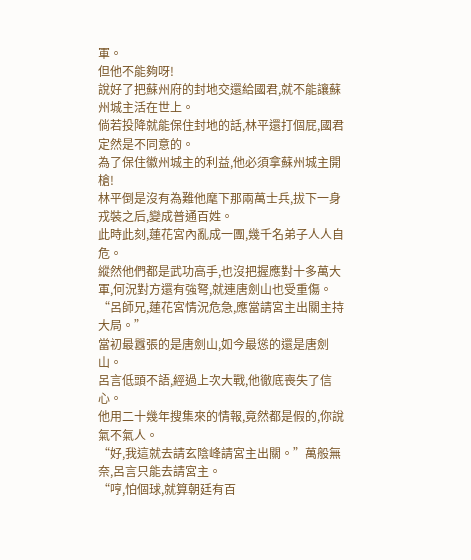軍。
但他不能夠呀!
說好了把蘇州府的封地交還給國君,就不能讓蘇州城主活在世上。
倘若投降就能保住封地的話,林平還打個屁,國君定然是不同意的。
為了保住徽州城主的利益,他必須拿蘇州城主開槍!
林平倒是沒有為難他麾下那兩萬士兵,拔下一身戎裝之后,變成普通百姓。
此時此刻,蓮花宮內亂成一團,幾千名弟子人人自危。
縱然他們都是武功高手,也沒把握應對十多萬大軍,何況對方還有強弩,就連唐劍山也受重傷。
“呂師兄,蓮花宮情況危急,應當請宮主出關主持大局。”
當初最囂張的是唐劍山,如今最慫的還是唐劍山。
呂言低頭不語,經過上次大戰,他徹底喪失了信心。
他用二十幾年搜集來的情報,竟然都是假的,你說氣不氣人。
“好,我這就去請玄陰峰請宮主出關。”萬般無奈,呂言只能去請宮主。
“哼,怕個球,就算朝廷有百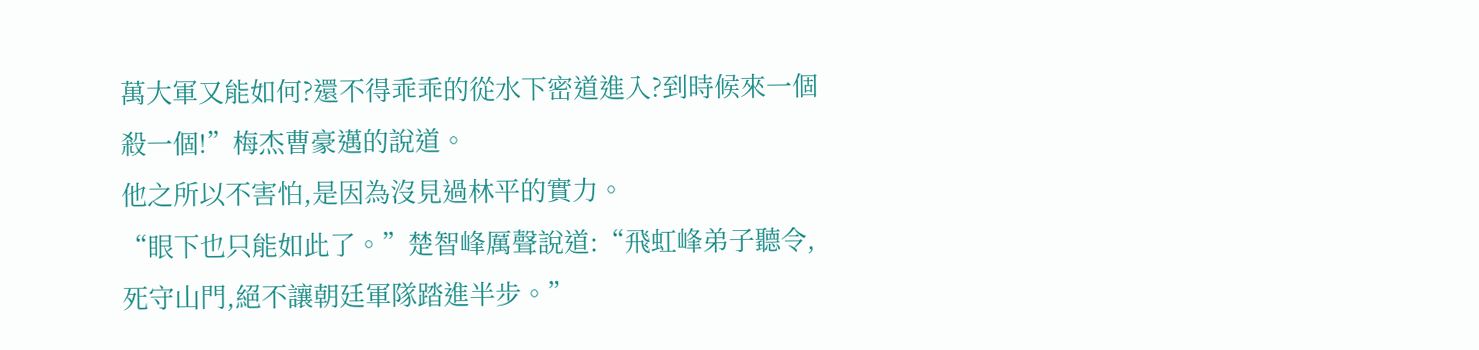萬大軍又能如何?還不得乖乖的從水下密道進入?到時候來一個殺一個!”梅杰曹豪邁的說道。
他之所以不害怕,是因為沒見過林平的實力。
“眼下也只能如此了。”楚智峰厲聲說道:“飛虹峰弟子聽令,死守山門,絕不讓朝廷軍隊踏進半步。”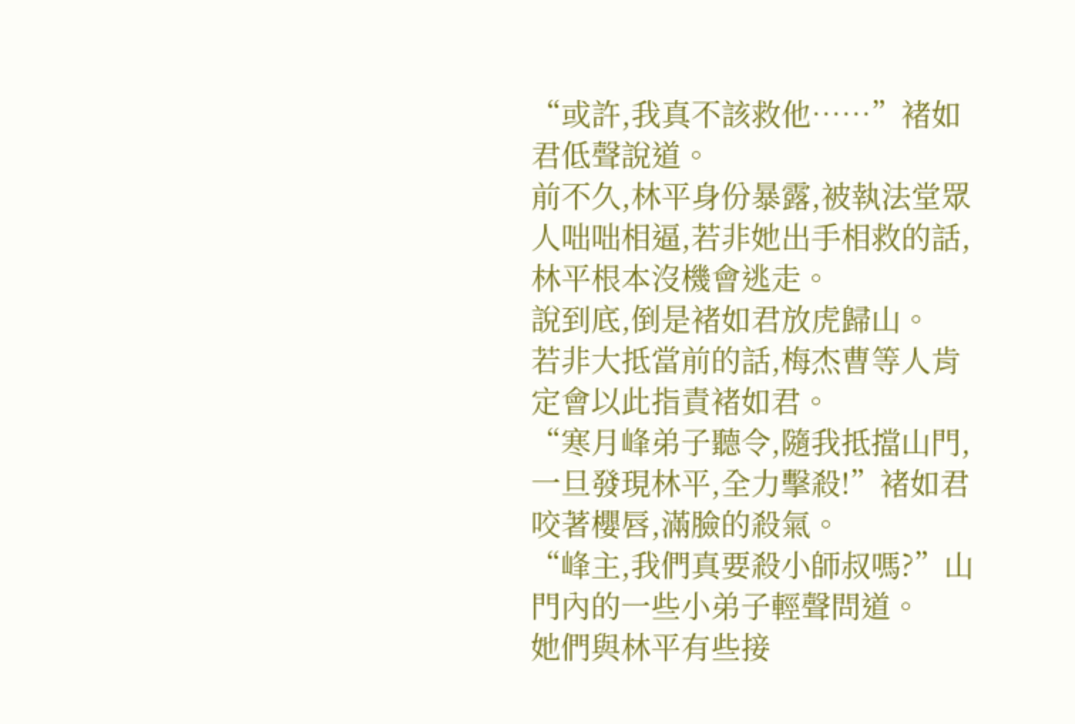“或許,我真不該救他……”褚如君低聲說道。
前不久,林平身份暴露,被執法堂眾人咄咄相逼,若非她出手相救的話,林平根本沒機會逃走。
說到底,倒是褚如君放虎歸山。
若非大抵當前的話,梅杰曹等人肯定會以此指責褚如君。
“寒月峰弟子聽令,隨我抵擋山門,一旦發現林平,全力擊殺!”褚如君咬著櫻唇,滿臉的殺氣。
“峰主,我們真要殺小師叔嗎?”山門內的一些小弟子輕聲問道。
她們與林平有些接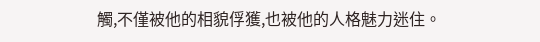觸,不僅被他的相貌俘獲,也被他的人格魅力迷住。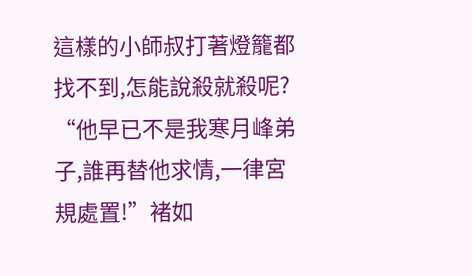這樣的小師叔打著燈籠都找不到,怎能說殺就殺呢?
“他早已不是我寒月峰弟子,誰再替他求情,一律宮規處置!”褚如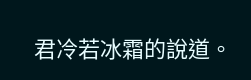君冷若冰霜的說道。